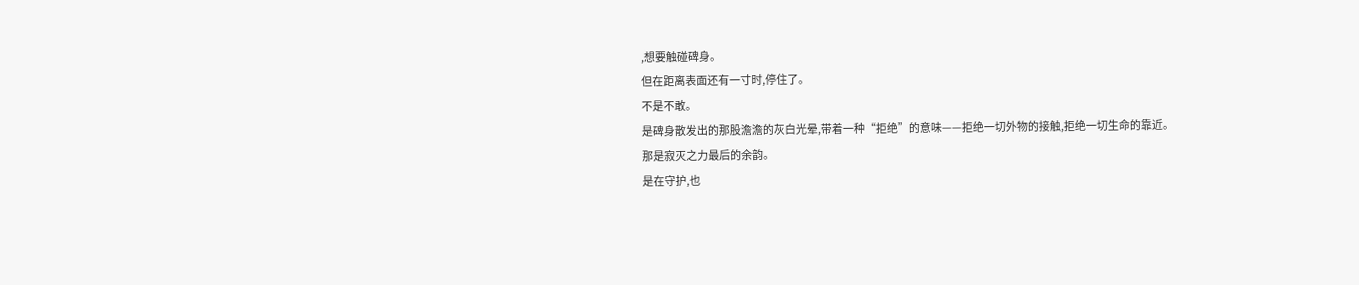,想要触碰碑身。
但在距离表面还有一寸时,停住了。
不是不敢。
是碑身散发出的那股澹澹的灰白光晕,带着一种“拒绝”的意味——拒绝一切外物的接触,拒绝一切生命的靠近。
那是寂灭之力最后的余韵。
是在守护,也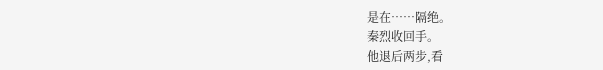是在……隔绝。
秦烈收回手。
他退后两步,看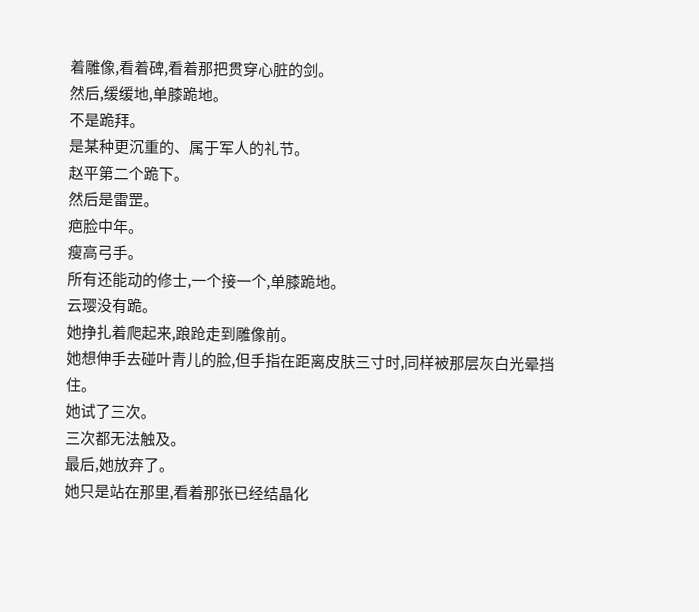着雕像,看着碑,看着那把贯穿心脏的剑。
然后,缓缓地,单膝跪地。
不是跪拜。
是某种更沉重的、属于军人的礼节。
赵平第二个跪下。
然后是雷罡。
疤脸中年。
瘦高弓手。
所有还能动的修士,一个接一个,单膝跪地。
云璎没有跪。
她挣扎着爬起来,踉跄走到雕像前。
她想伸手去碰叶青儿的脸,但手指在距离皮肤三寸时,同样被那层灰白光晕挡住。
她试了三次。
三次都无法触及。
最后,她放弃了。
她只是站在那里,看着那张已经结晶化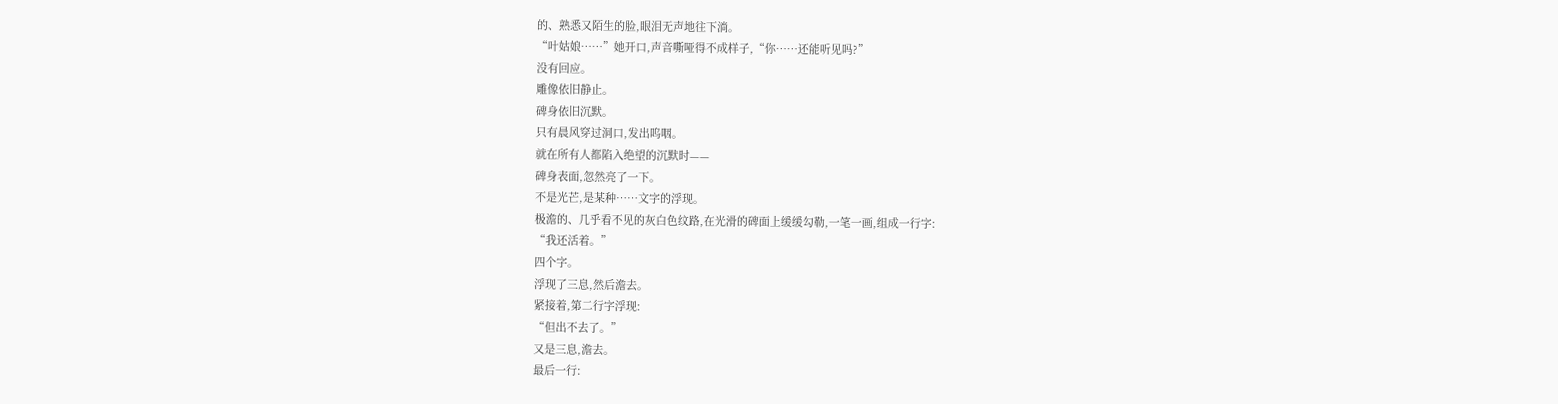的、熟悉又陌生的脸,眼泪无声地往下淌。
“叶姑娘……”她开口,声音嘶哑得不成样子,“你……还能听见吗?”
没有回应。
雕像依旧静止。
碑身依旧沉默。
只有晨风穿过洞口,发出呜咽。
就在所有人都陷入绝望的沉默时——
碑身表面,忽然亮了一下。
不是光芒,是某种……文字的浮现。
极澹的、几乎看不见的灰白色纹路,在光滑的碑面上缓缓勾勒,一笔一画,组成一行字:
“我还活着。”
四个字。
浮现了三息,然后澹去。
紧接着,第二行字浮现:
“但出不去了。”
又是三息,澹去。
最后一行: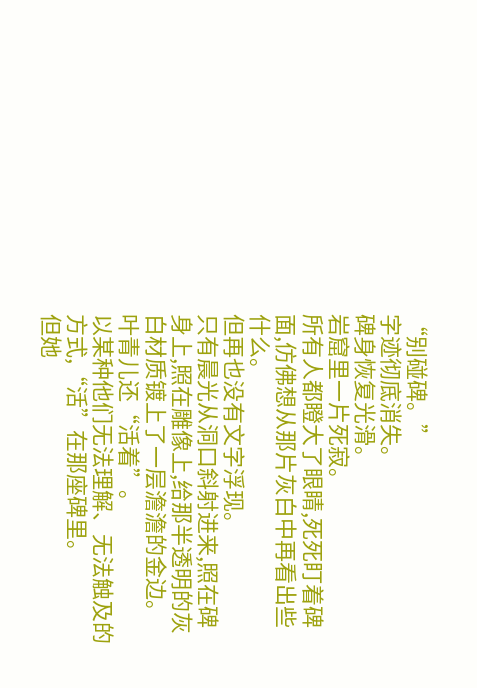“别碰碑。”
字迹彻底消失。
碑身恢复光滑。
岩窟里一片死寂。
所有人都瞪大了眼睛,死死盯着碑面,仿佛想从那片灰白中再看出些什么。
但再也没有文字浮现。
只有晨光从洞口斜射进来,照在碑身上,照在雕像上,给那半透明的灰白材质镀上了一层澹澹的金边。
叶青儿还“活着”。
以某种他们无法理解、无法触及的方式,“活”在那座碑里。
但她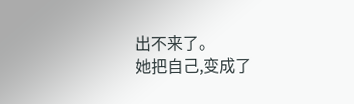出不来了。
她把自己,变成了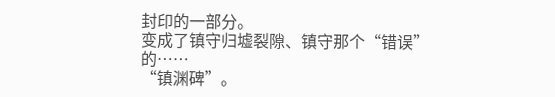封印的一部分。
变成了镇守归墟裂隙、镇守那个“错误”的……
“镇渊碑”。